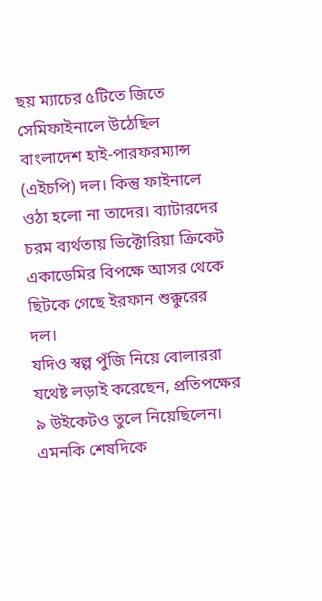ছয় ম্যাচের ৫টিতে জিতে সেমিফাইনালে উঠেছিল বাংলাদেশ হাই-পারফরম্যান্স (এইচপি) দল। কিন্তু ফাইনালে ওঠা হলো না তাদের। ব্যাটারদের চরম ব্যর্থতায় ভিক্টোরিয়া ক্রিকেট একাডেমির বিপক্ষে আসর থেকে ছিটকে গেছে ইরফান শুক্কুরের দল।
যদিও স্বল্প পুঁজি নিয়ে বোলাররা যথেষ্ট লড়াই করেছেন, প্রতিপক্ষের ৯ উইকেটও তুলে নিয়েছিলেন। এমনকি শেষদিকে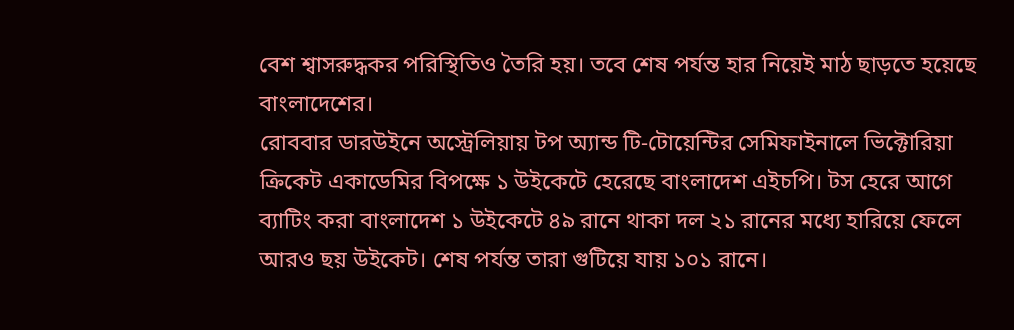বেশ শ্বাসরুদ্ধকর পরিস্থিতিও তৈরি হয়। তবে শেষ পর্যন্ত হার নিয়েই মাঠ ছাড়তে হয়েছে বাংলাদেশের।
রোববার ডারউইনে অস্ট্রেলিয়ায় টপ অ্যান্ড টি-টোয়েন্টির সেমিফাইনালে ভিক্টোরিয়া ক্রিকেট একাডেমির বিপক্ষে ১ উইকেটে হেরেছে বাংলাদেশ এইচপি। টস হেরে আগে ব্যাটিং করা বাংলাদেশ ১ উইকেটে ৪৯ রানে থাকা দল ২১ রানের মধ্যে হারিয়ে ফেলে আরও ছয় উইকেট। শেষ পর্যন্ত তারা গুটিয়ে যায় ১০১ রানে।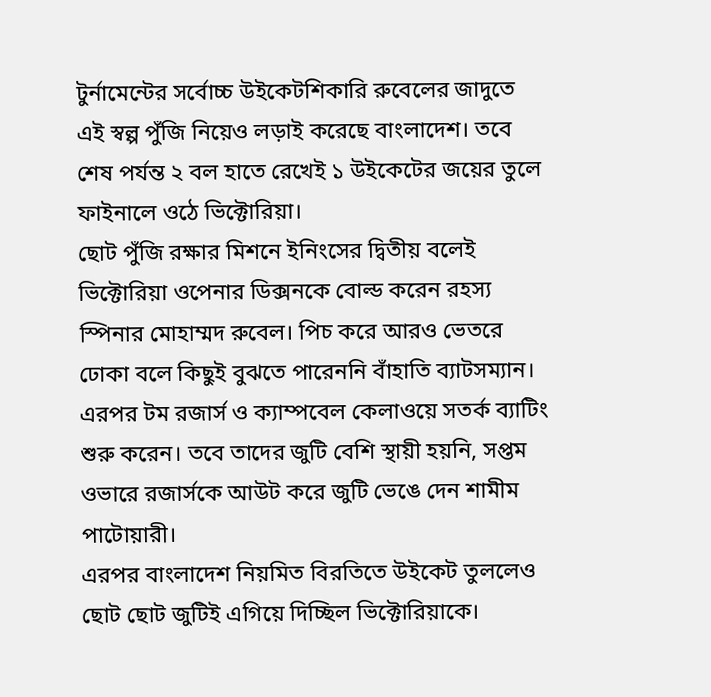টুর্নামেন্টের সর্বোচ্চ উইকেটশিকারি রুবেলের জাদুতে এই স্বল্প পুঁজি নিয়েও লড়াই করেছে বাংলাদেশ। তবে শেষ পর্যন্ত ২ বল হাতে রেখেই ১ উইকেটের জয়ের তুলে ফাইনালে ওঠে ভিক্টোরিয়া।
ছোট পুঁজি রক্ষার মিশনে ইনিংসের দ্বিতীয় বলেই ভিক্টোরিয়া ওপেনার ডিক্সনকে বোল্ড করেন রহস্য স্পিনার মোহাম্মদ রুবেল। পিচ করে আরও ভেতরে ঢোকা বলে কিছুই বুঝতে পারেননি বাঁহাতি ব্যাটসম্যান। এরপর টম রজার্স ও ক্যাম্পবেল কেলাওয়ে সতর্ক ব্যাটিং শুরু করেন। তবে তাদের জুটি বেশি স্থায়ী হয়নি, সপ্তম ওভারে রজার্সকে আউট করে জুটি ভেঙে দেন শামীম পাটোয়ারী।
এরপর বাংলাদেশ নিয়মিত বিরতিতে উইকেট তুললেও ছোট ছোট জুটিই এগিয়ে দিচ্ছিল ভিক্টোরিয়াকে।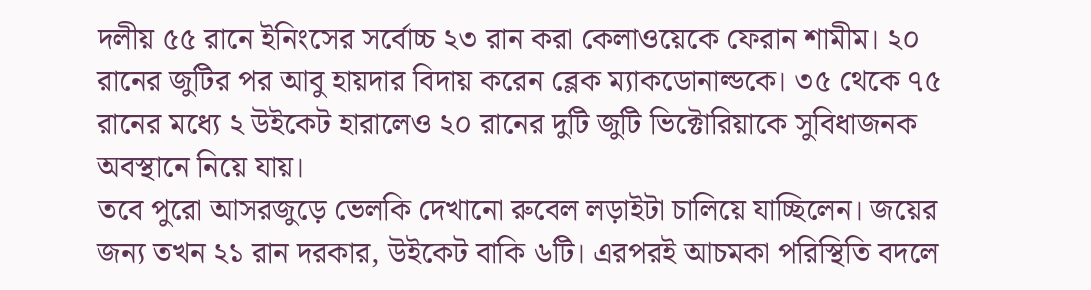দলীয় ৫৫ রানে ইনিংসের সর্বোচ্চ ২৩ রান করা কেলাওয়েকে ফেরান শামীম। ২০ রানের জুটির পর আবু হায়দার বিদায় করেন ব্লেক ম্যাকডোনাল্ডকে। ৩৫ থেকে ৭৫ রানের মধ্যে ২ উইকেট হারালেও ২০ রানের দুটি জুটি ভিক্টোরিয়াকে সুবিধাজনক অবস্থানে নিয়ে যায়।
তবে পুরো আসরজুড়ে ভেলকি দেখানো রুবেল লড়াইটা চালিয়ে যাচ্ছিলেন। জয়ের জন্য তখন ২১ রান দরকার, উইকেট বাকি ৬টি। এরপরই আচমকা পরিস্থিতি বদলে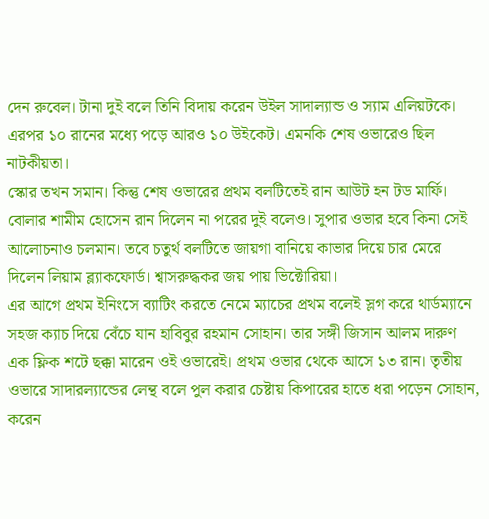দেন রুবেল। টানা দুই বলে তিনি বিদায় করেন উইল সাদাল্যান্ড ও স্যাম এলিয়টকে। এরপর ১০ রানের মধ্যে পড়ে আরও ১০ উইকেট। এমনকি শেষ ওভারেও ছিল নাটকীয়তা।
স্কোর তখন সমান। কিন্তু শেষ ওভারের প্রথম বলটিতেই রান আউট হন টড মার্ফি। বোলার শামীম হোসেন রান দিলেন না পরের দুই বলেও। সুপার ওভার হবে কিনা সেই আলোচনাও চলমান। তবে চতুর্থ বলটিতে জায়গা বানিয়ে কাভার দিয়ে চার মেরে দিলেন লিয়াম ব্ল্যাকফোর্ড। শ্বাসরুদ্ধকর জয় পায় ভিক্টোরিয়া।
এর আগে প্রথম ইনিংসে ব্যাটিং করতে নেমে ম্যাচের প্রথম বলেই স্লগ করে থার্ডম্যানে সহজ ক্যাচ দিয়ে বেঁচে যান হাবিবুর রহমান সোহান। তার সঙ্গী জিসান আলম দারুণ এক ফ্লিক শটে ছক্কা মারেন ওই ওভারেই। প্রথম ওভার থেকে আসে ১৩ রান। তৃতীয় ওভারে সাদারল্যান্ডের লেন্থ বলে পুল করার চেষ্টায় কিপারের হাতে ধরা পড়েন সোহান, করেন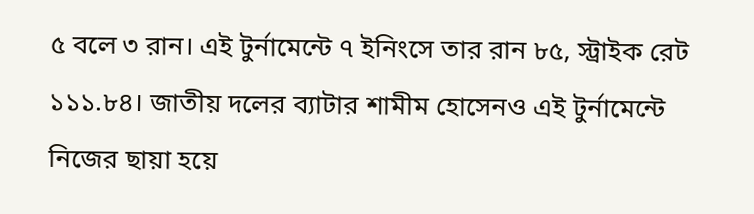৫ বলে ৩ রান। এই টুর্নামেন্টে ৭ ইনিংসে তার রান ৮৫, স্ট্রাইক রেট ১১১.৮৪। জাতীয় দলের ব্যাটার শামীম হোসেনও এই টুর্নামেন্টে নিজের ছায়া হয়ে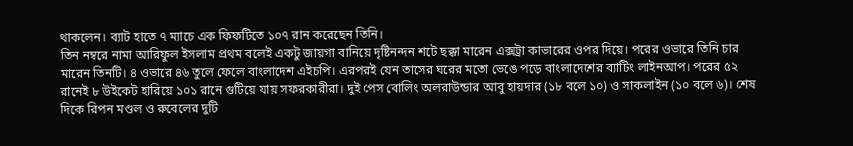থাকলেন। ব্যাট হাতে ৭ ম্যাচে এক ফিফটিতে ১০৭ রান করেছেন তিনি।
তিন নম্বরে নামা আরিফুল ইসলাম প্রথম বলেই একটু জায়গা বানিয়ে দৃষ্টিনন্দন শটে ছক্কা মারেন এক্সট্রা কাভারের ওপর দিয়ে। পরের ওভারে তিনি চার মারেন তিনটি। ৪ ওভারে ৪৬ তুলে ফেলে বাংলাদেশ এইচপি। এরপরই যেন তাসের ঘরের মতো ভেঙে পড়ে বাংলাদেশের ব্যাটিং লাইনআপ। পরের ৫২ রানেই ৮ উইকেট হারিয়ে ১০১ রানে গুটিয়ে যায় সফরকারীরা। দুই পেস বোলিং অলরাউন্ডার আবু হায়দার (১৮ বলে ১০) ও সাকলাইন (১০ বলে ৬)। শেষ দিকে রিপন মণ্ডল ও রুবেলের দুটি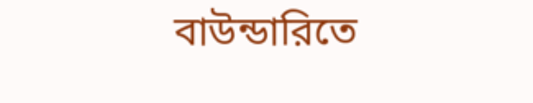বাউন্ডারিতে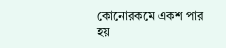কোনোরকমে একশ পার হয়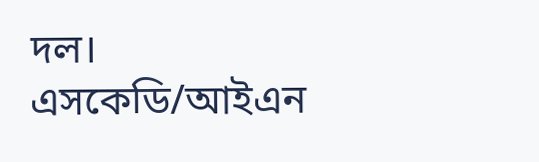দল।
এসকেডি/আইএন